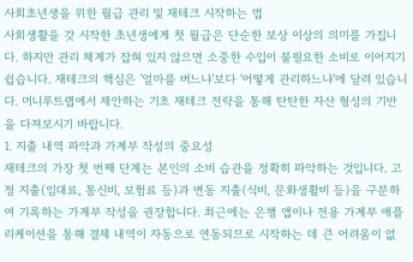사회초년생을 위한 월급 관리 및 재테크 시작하는 법
사회생활을 갓 시작한 초년생에게 첫 월급은 단순한 보상 이상의 의미를 가집니다. 하지만 관리 체계가 잡혀 있지 않으면 소중한 수입이 불필요한 소비로 이어지기 쉽습니다. 재테크의 핵심은 '얼마를 버느냐'보다 '어떻게 관리하느냐'에 달려 있습니다. 머니루트랩에서 제안하는 기초 재테크 전략을 통해 탄탄한 자산 형성의 기반을 다져보시기 바랍니다.
1. 지출 내역 파악과 가계부 작성의 중요성
재테크의 가장 첫 번째 단계는 본인의 소비 습관을 정확히 파악하는 것입니다. 고정 지출(임대료, 통신비, 보험료 등)과 변동 지출(식비, 문화생활비 등)을 구분하여 기록하는 가계부 작성을 권장합니다. 최근에는 은행 앱이나 전용 가계부 애플리케이션을 통해 결제 내역이 자동으로 연동되므로 시작하는 데 큰 어려움이 없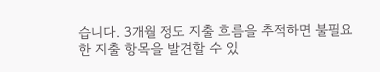습니다. 3개월 정도 지출 흐름을 추적하면 불필요한 지출 항목을 발견할 수 있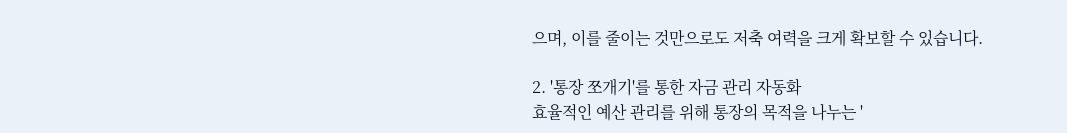으며, 이를 줄이는 것만으로도 저축 여력을 크게 확보할 수 있습니다.

2. '통장 쪼개기'를 통한 자금 관리 자동화
효율적인 예산 관리를 위해 통장의 목적을 나누는 '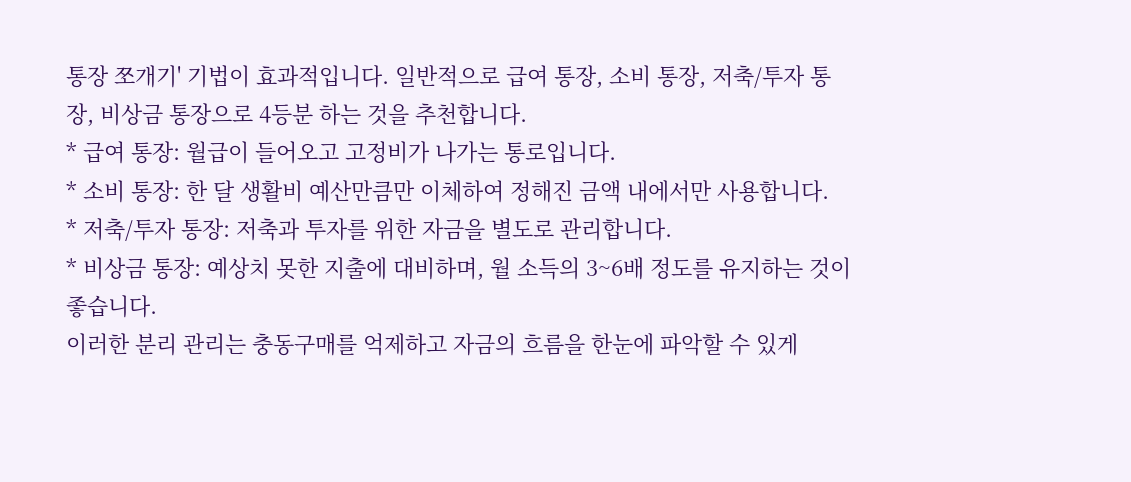통장 쪼개기' 기법이 효과적입니다. 일반적으로 급여 통장, 소비 통장, 저축/투자 통장, 비상금 통장으로 4등분 하는 것을 추천합니다.
* 급여 통장: 월급이 들어오고 고정비가 나가는 통로입니다.
* 소비 통장: 한 달 생활비 예산만큼만 이체하여 정해진 금액 내에서만 사용합니다.
* 저축/투자 통장: 저축과 투자를 위한 자금을 별도로 관리합니다.
* 비상금 통장: 예상치 못한 지출에 대비하며, 월 소득의 3~6배 정도를 유지하는 것이 좋습니다.
이러한 분리 관리는 충동구매를 억제하고 자금의 흐름을 한눈에 파악할 수 있게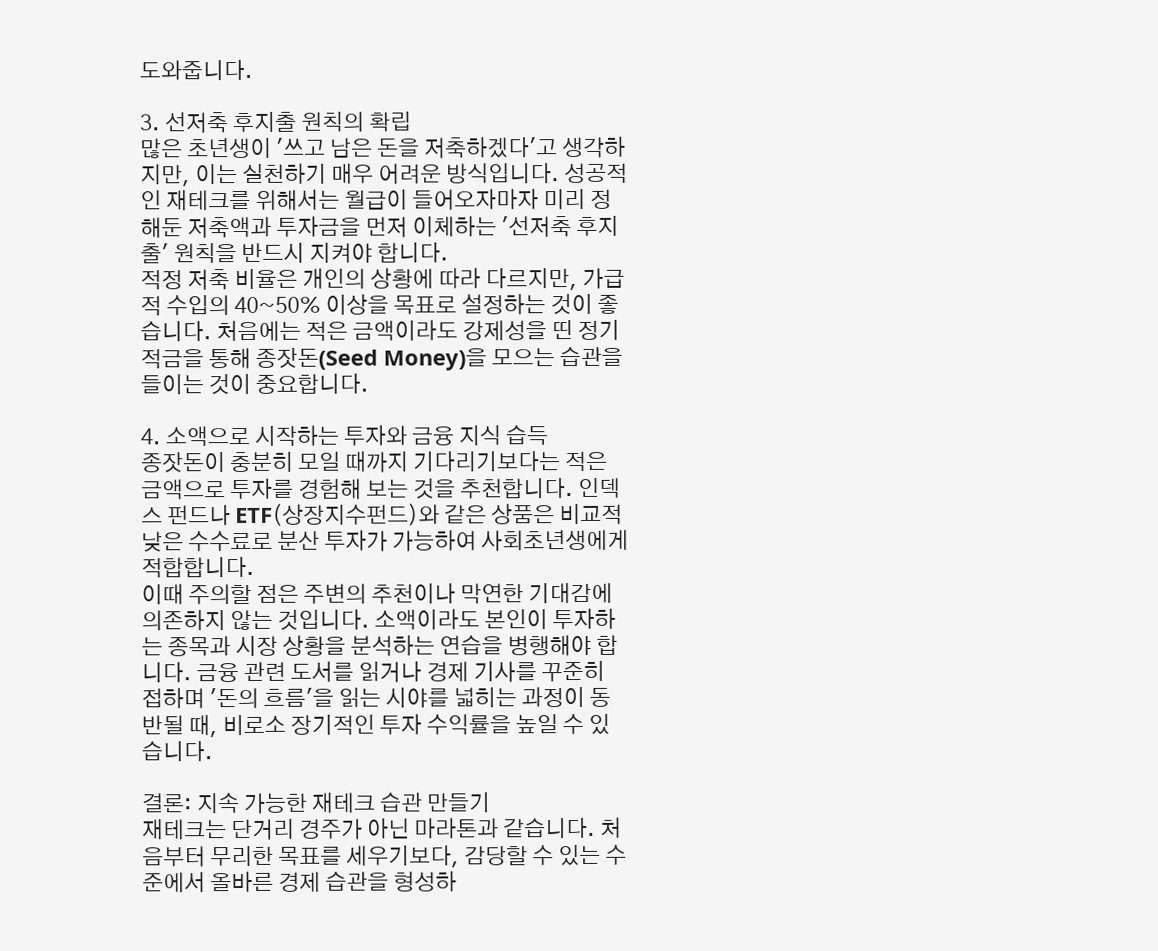도와줍니다.

3. 선저축 후지출 원칙의 확립
많은 초년생이 '쓰고 남은 돈을 저축하겠다'고 생각하지만, 이는 실천하기 매우 어려운 방식입니다. 성공적인 재테크를 위해서는 월급이 들어오자마자 미리 정해둔 저축액과 투자금을 먼저 이체하는 '선저축 후지출' 원칙을 반드시 지켜야 합니다.
적정 저축 비율은 개인의 상황에 따라 다르지만, 가급적 수입의 40~50% 이상을 목표로 설정하는 것이 좋습니다. 처음에는 적은 금액이라도 강제성을 띤 정기적금을 통해 종잣돈(Seed Money)을 모으는 습관을 들이는 것이 중요합니다.

4. 소액으로 시작하는 투자와 금융 지식 습득
종잣돈이 충분히 모일 때까지 기다리기보다는 적은 금액으로 투자를 경험해 보는 것을 추천합니다. 인덱스 펀드나 ETF(상장지수펀드)와 같은 상품은 비교적 낮은 수수료로 분산 투자가 가능하여 사회초년생에게 적합합니다.
이때 주의할 점은 주변의 추천이나 막연한 기대감에 의존하지 않는 것입니다. 소액이라도 본인이 투자하는 종목과 시장 상황을 분석하는 연습을 병행해야 합니다. 금융 관련 도서를 읽거나 경제 기사를 꾸준히 접하며 '돈의 흐름'을 읽는 시야를 넓히는 과정이 동반될 때, 비로소 장기적인 투자 수익률을 높일 수 있습니다.

결론: 지속 가능한 재테크 습관 만들기
재테크는 단거리 경주가 아닌 마라톤과 같습니다. 처음부터 무리한 목표를 세우기보다, 감당할 수 있는 수준에서 올바른 경제 습관을 형성하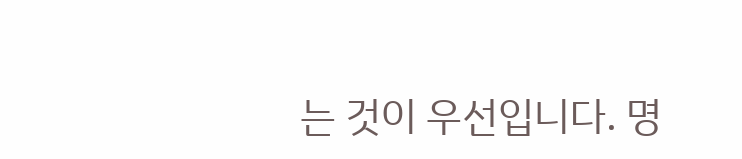는 것이 우선입니다. 명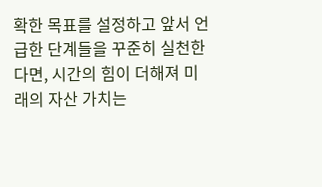확한 목표를 설정하고 앞서 언급한 단계들을 꾸준히 실천한다면, 시간의 힘이 더해져 미래의 자산 가치는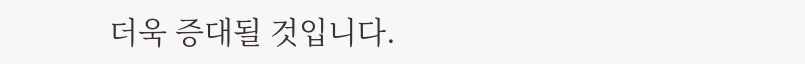더욱 증대될 것입니다.